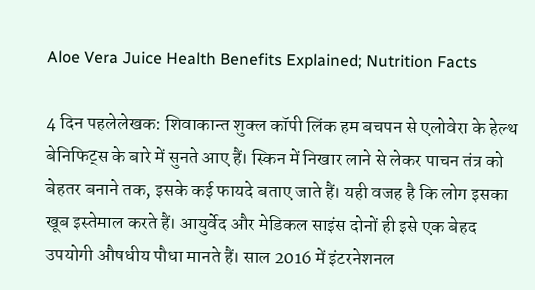Aloe Vera Juice Health Benefits Explained; Nutrition Facts

4 दिन पहलेलेखक: शिवाकान्त शुक्ल कॉपी लिंक हम बचपन से एलोवेरा के हेल्थ बेनिफिट्स के बारे में सुनते आए हैं। स्किन में निखार लाने से लेकर पाचन तंत्र को बेहतर बनाने तक, इसके कई फायदे बताए जाते हैं। यही वजह है कि लोग इसका खूब इस्तेमाल करते हैं। आयुर्वेद और मेडिकल साइंस दोनों ही इसे एक बेहद उपयोगी औषधीय पौधा मानते हैं। साल 2016 में इंटरनेशनल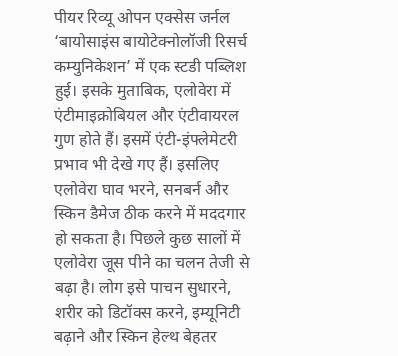पीयर रिव्यू ओपन एक्सेस जर्नल ‘बायोसाइंस बायोटेक्नोलॉजी रिसर्च कम्युनिकेशन’ में एक स्टडी पब्लिश हुई। इसके मुताबिक, एलोवेरा में एंटीमाइक्रोबियल और एंटीवायरल गुण होते हैं। इसमें एंटी-इंफ्लेमेटरी प्रभाव भी देखे गए हैं। इसलिए एलोवेरा घाव भरने, सनबर्न और स्किन डैमेज ठीक करने में मददगार हो सकता है। पिछले कुछ सालों में एलोवेरा जूस पीने का चलन तेजी से बढ़ा है। लोग इसे पाचन सुधारने, शरीर को डिटॉक्स करने, इम्यूनिटी बढ़ाने और स्किन हेल्थ बेहतर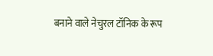बनाने वाले नेचुरल टॉनिक के रूप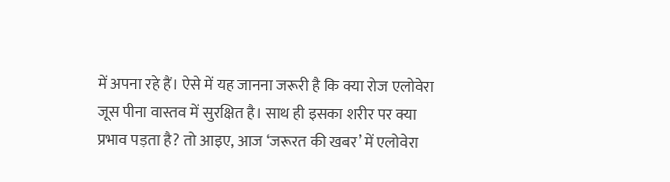में अपना रहे हैं। ऐसे में यह जानना जरूरी है कि क्या रोज एलोवेरा जूस पीना वास्तव में सुरक्षित है। साथ ही इसका शरीर पर क्या प्रभाव पड़ता है? तो आइए, आज ‘जरूरत की खबर’ में एलोवेरा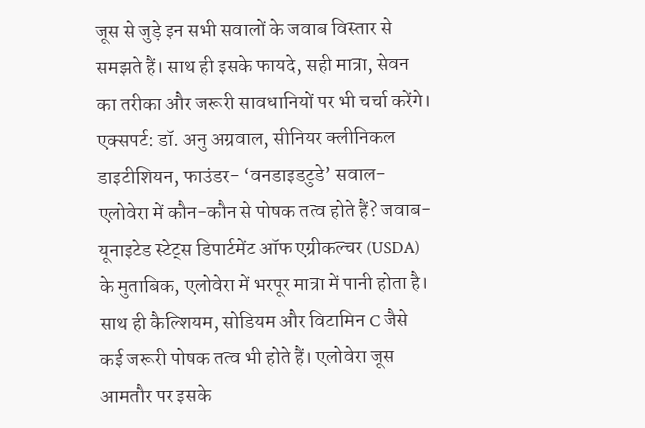जूस से जुड़े इन सभी सवालों के जवाब विस्तार से समझते हैं। साथ ही इसके फायदे, सही मात्रा, सेवन का तरीका और जरूरी सावधानियों पर भी चर्चा करेंगे। एक्सपर्ट: डॉ. अनु अग्रवाल, सीनियर क्लीनिकल डाइटीशियन, फाउंडर- ‘वनडाइडटुडे’ सवाल- एलोवेरा में कौन-कौन से पोषक तत्व होते हैं? जवाब- यूनाइटेड स्टेट्स डिपार्टमेंट ऑफ एग्रीकल्चर (USDA) के मुताबिक, एलोवेरा में भरपूर मात्रा में पानी होता है। साथ ही कैल्शियम, सोडियम और विटामिन C जैसे कई जरूरी पोषक तत्व भी होते हैं। एलोवेरा जूस आमतौर पर इसके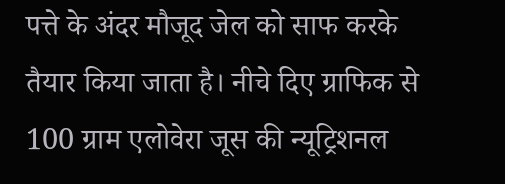पत्ते के अंदर मौजूद जेल को साफ करके तैयार किया जाता है। नीचे दिए ग्राफिक से 100 ग्राम एलोवेरा जूस की न्यूट्रिशनल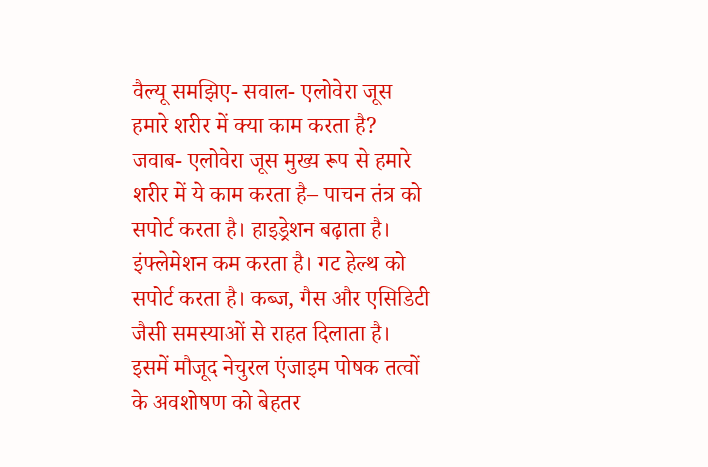वैल्यू समझिए- सवाल- एलोवेरा जूस हमारे शरीर में क्या काम करता है? जवाब- एलोवेरा जूस मुख्य रूप से हमारे शरीर में ये काम करता है– पाचन तंत्र को सपोर्ट करता है। हाइड्रेशन बढ़ाता है। इंफ्लेमेशन कम करता है। गट हेल्थ को सपोर्ट करता है। कब्ज, गैस और एसिडिटी जैसी समस्याओं से राहत दिलाता है। इसमें मौजूद नेचुरल एंजाइम पोषक तत्वों के अवशोषण को बेहतर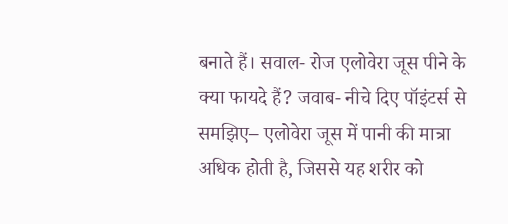बनाते हैं। सवाल- रोज एलोवेरा जूस पीने के क्या फायदे हैं? जवाब- नीचे दिए पॉइंटर्स से समझिए– एलोवेरा जूस में पानी की मात्रा अधिक होती है, जिससे यह शरीर को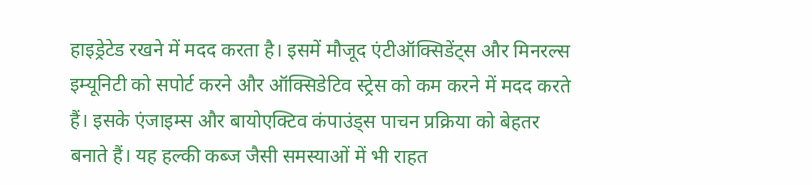हाइड्रेटेड रखने में मदद करता है। इसमें मौजूद एंटीऑक्सिडेंट्स और मिनरल्स इम्यूनिटी को सपोर्ट करने और ऑक्सिडेटिव स्ट्रेस को कम करने में मदद करते हैं। इसके एंजाइम्स और बायोएक्टिव कंपाउंड्स पाचन प्रक्रिया को बेहतर बनाते हैं। यह हल्की कब्ज जैसी समस्याओं में भी राहत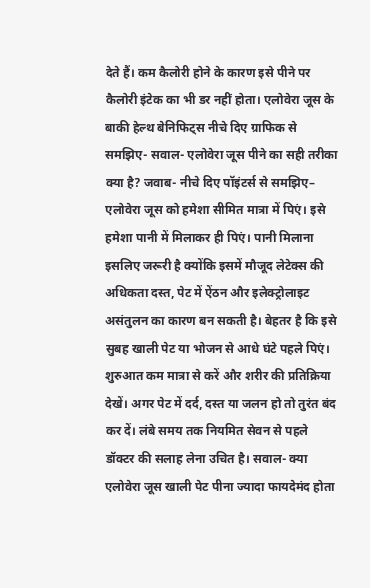देते हैं। कम कैलोरी होने के कारण इसे पीने पर कैलोरी इंटेक का भी डर नहीं होता। एलोवेरा जूस के बाकी हेल्थ बेनिफिट्स नीचे दिए ग्राफिक से समझिए- सवाल- एलोवेरा जूस पीने का सही तरीका क्या है? जवाब- नीचे दिए पॉइंटर्स से समझिए– एलोवेरा जूस को हमेशा सीमित मात्रा में पिएं। इसे हमेशा पानी में मिलाकर ही पिएं। पानी मिलाना इसलिए जरूरी है क्योंकि इसमें मौजूद लेटेक्स की अधिकता दस्त, पेट में ऐंठन और इलेक्ट्रोलाइट असंतुलन का कारण बन सकती है। बेहतर है कि इसे सुबह खाली पेट या भोजन से आधे घंटे पहले पिएं। शुरुआत कम मात्रा से करें और शरीर की प्रतिक्रिया देखें। अगर पेट में दर्द, दस्त या जलन हो तो तुरंत बंद कर दें। लंबे समय तक नियमित सेवन से पहले डॉक्टर की सलाह लेना उचित है। सवाल- क्या एलोवेरा जूस खाली पेट पीना ज्यादा फायदेमंद होता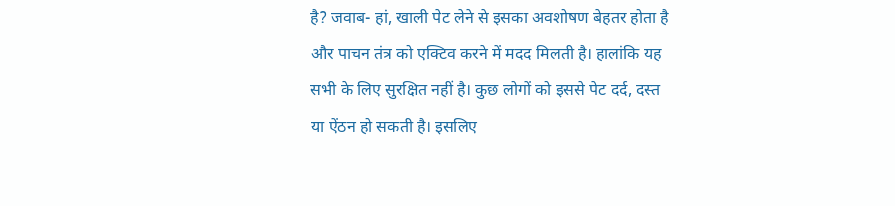है? जवाब- हां, खाली पेट लेने से इसका अवशोषण बेहतर होता है और पाचन तंत्र को एक्टिव करने में मदद मिलती है। हालांकि यह सभी के लिए सुरक्षित नहीं है। कुछ लोगों को इससे पेट दर्द, दस्त या ऐंठन हो सकती है। इसलिए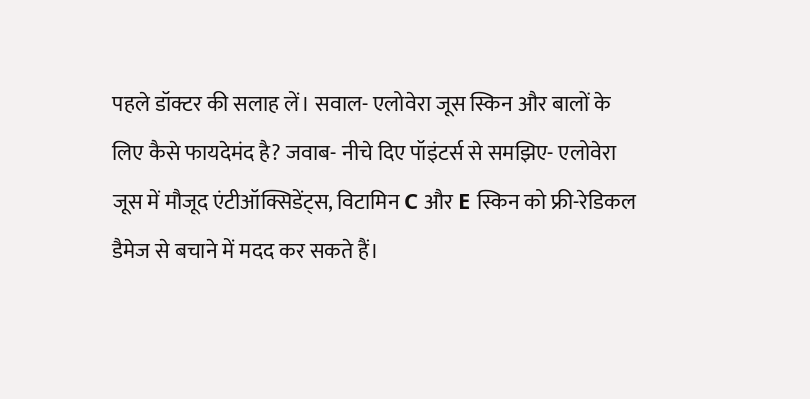पहले डॉक्टर की सलाह लें। सवाल- एलोवेरा जूस स्किन और बालों के लिए कैसे फायदेमंद है? जवाब- नीचे दिए पॉइंटर्स से समझिए- एलोवेरा जूस में मौजूद एंटीऑक्सिडेंट्स, विटामिन C और E स्किन को फ्री-रेडिकल डैमेज से बचाने में मदद कर सकते हैं।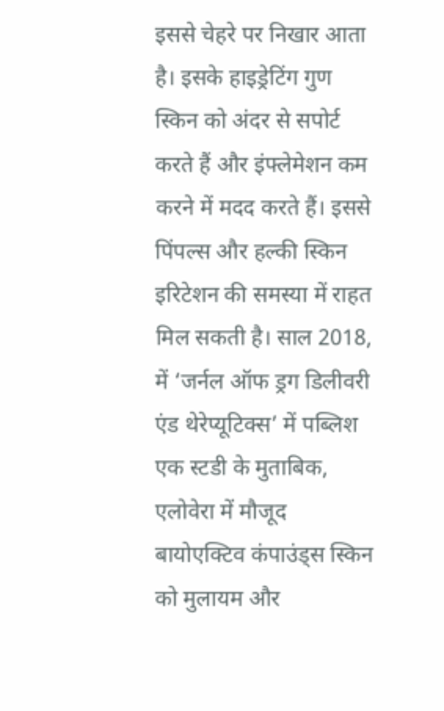इससे चेहरे पर निखार आता है। इसके हाइड्रेटिंग गुण स्किन को अंदर से सपोर्ट करते हैं और इंफ्लेमेशन कम करने में मदद करते हैं। इससे पिंपल्स और हल्की स्किन इरिटेशन की समस्या में राहत मिल सकती है। साल 2018, में ‘जर्नल ऑफ ड्रग डिलीवरी एंड थेरेप्यूटिक्स’ में पब्लिश एक स्टडी के मुताबिक, एलोवेरा में मौजूद बायोएक्टिव कंपाउंड्स स्किन को मुलायम और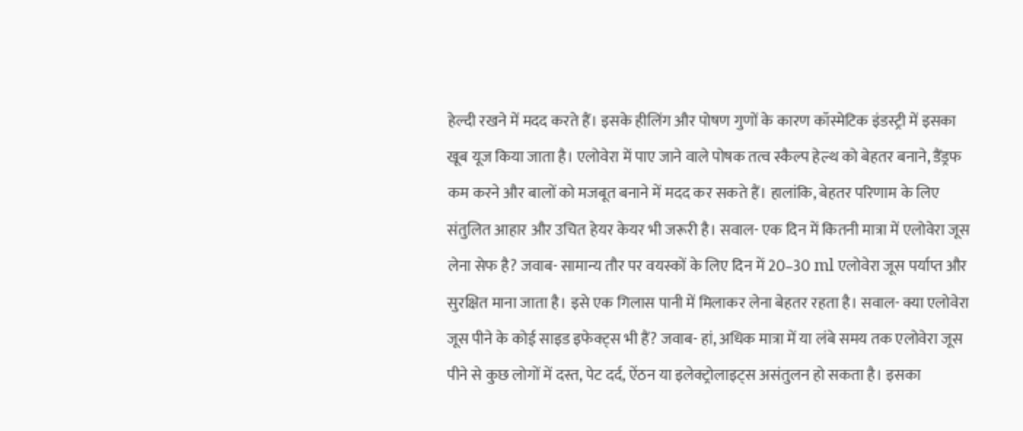हेल्दी रखने में मदद करते हैं। इसके हीलिंग और पोषण गुणों के कारण कॉस्मेटिक इंडस्ट्री में इसका खूब यूज किया जाता है। एलोवेरा में पाए जाने वाले पोषक तत्व स्कैल्प हेल्थ को बेहतर बनाने, डैंड्रफ कम करने और बालों को मजबूत बनाने में मदद कर सकते हैं। हालांकि, बेहतर परिणाम के लिए संतुलित आहार और उचित हेयर केयर भी जरूरी है। सवाल- एक दिन में कितनी मात्रा में एलोवेरा जूस लेना सेफ है? जवाब- सामान्य तौर पर वयस्कों के लिए दिन में 20–30 ml एलोवेरा जूस पर्याप्त और सुरक्षित माना जाता है। इसे एक गिलास पानी में मिलाकर लेना बेहतर रहता है। सवाल- क्या एलोवेरा जूस पीने के कोई साइड इफेक्ट्स भी हैं? जवाब- हां, अधिक मात्रा में या लंबे समय तक एलोवेरा जूस पीने से कुछ लोगों में दस्त, पेट दर्द, ऐंठन या इलेक्ट्रोलाइट्स असंतुलन हो सकता है। इसका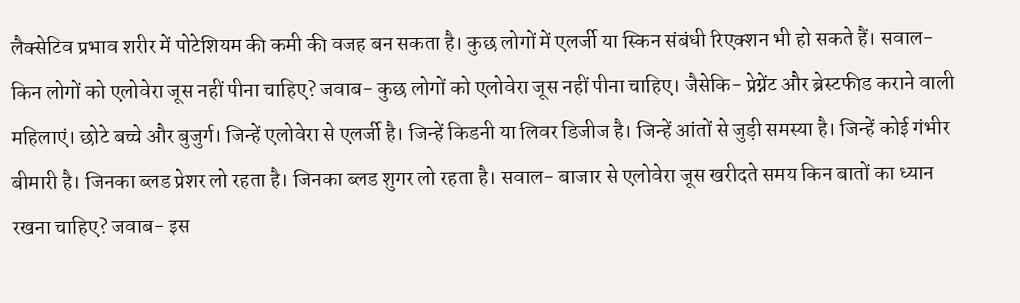लैक्सेटिव प्रभाव शरीर में पोटेशियम की कमी की वजह बन सकता है। कुछ लोगों में एलर्जी या स्किन संबंधी रिएक्शन भी हो सकते हैं। सवाल- किन लोगों को एलोवेरा जूस नहीं पीना चाहिए? जवाब- कुछ लोगों को एलोवेरा जूस नहीं पीना चाहिए। जैसेकि- प्रेग्नेंट और ब्रेस्टफीड कराने वाली महिलाएं। छोटे बच्चे और बुजुर्ग। जिन्हें एलोवेरा से एलर्जी है। जिन्हें किडनी या लिवर डिजीज है। जिन्हें आंतों से जुड़ी समस्या है। जिन्हें कोई गंभीर बीमारी है। जिनका ब्लड प्रेशर लो रहता है। जिनका ब्लड शुगर लो रहता है। सवाल- बाजार से एलोवेरा जूस खरीदते समय किन बातों का ध्यान रखना चाहिए? जवाब- इस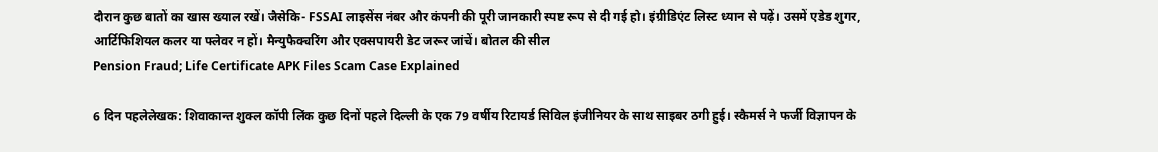दौरान कुछ बातों का खास ख्याल रखें। जैसेकि- FSSAI लाइसेंस नंबर और कंपनी की पूरी जानकारी स्पष्ट रूप से दी गई हो। इंग्रीडिएंट लिस्ट ध्यान से पढ़ें। उसमें एडेड शुगर, आर्टिफिशियल कलर या फ्लेवर न हों। मैन्युफैक्चरिंग और एक्सपायरी डेट जरूर जांचें। बोतल की सील
Pension Fraud; Life Certificate APK Files Scam Case Explained

6 दिन पहलेलेखक: शिवाकान्त शुक्ल कॉपी लिंक कुछ दिनों पहले दिल्ली के एक 79 वर्षीय रिटायर्ड सिविल इंजीनियर के साथ साइबर ठगी हुई। स्कैमर्स ने फर्जी विज्ञापन के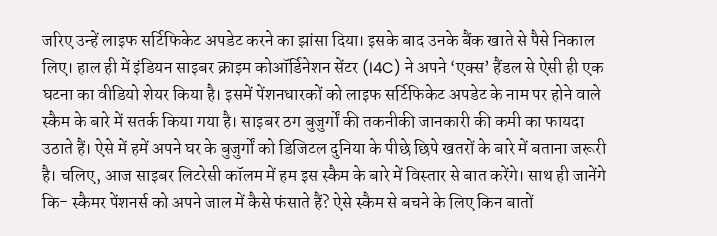जरिए उन्हें लाइफ सर्टिफिकेट अपडेट करने का झांसा दिया। इसके बाद उनके बैंक खाते से पैसे निकाल लिए। हाल ही में इंडियन साइबर क्राइम कोऑर्डिनेशन सेंटर (I4C) ने अपने ‘एक्स’ हैंडल से ऐसी ही एक घटना का वीडियो शेयर किया है। इसमें पेंशनधारकों को लाइफ सर्टिफिकेट अपडेट के नाम पर होने वाले स्कैम के बारे में सतर्क किया गया है। साइबर ठग बुजुर्गों की तकनीकी जानकारी की कमी का फायदा उठाते हैं। ऐसे में हमें अपने घर के बुजुर्गों को डिजिटल दुनिया के पीछे छिपे खतरों के बारे में बताना जरूरी है। चलिए, आज साइबर लिटरेसी कॉलम में हम इस स्कैम के बारे में विस्तार से बात करेंगे। साथ ही जानेंगे कि- स्कैमर पेंशनर्स को अपने जाल में कैसे फंसाते हैं? ऐसे स्कैम से बचने के लिए किन बातों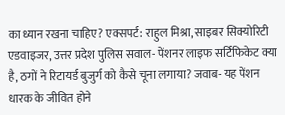का ध्यान रखना चाहिए? एक्सपर्ट: राहुल मिश्रा, साइबर सिक्योरिटी एडवाइजर, उत्तर प्रदेश पुलिस सवाल- पेंशनर लाइफ सर्टिफिकेट क्या है, ठगों ने रिटायर्ड बुजुर्ग को कैसे चूना लगाया? जवाब- यह पेंशन धारक के जीवित होने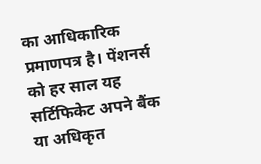का आधिकारिक प्रमाणपत्र है। पेंशनर्स को हर साल यह सर्टिफिकेट अपने बैंक या अधिकृत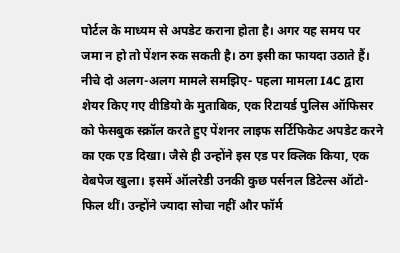पोर्टल के माध्यम से अपडेट कराना होता है। अगर यह समय पर जमा न हो तो पेंशन रुक सकती है। ठग इसी का फायदा उठाते हैं। नीचे दो अलग-अलग मामले समझिए- पहला मामला I4C द्वारा शेयर किए गए वीडियो के मुताबिक, एक रिटायर्ड पुलिस ऑफिसर को फेसबुक स्क्रॉल करते हुए पेंशनर लाइफ सर्टिफिकेट अपडेट करने का एक एड दिखा। जैसे ही उन्होंने इस एड पर क्लिक किया, एक वेबपेज खुला। इसमें ऑलरेडी उनकी कुछ पर्सनल डिटेल्स ऑटो-फिल थीं। उन्होंने ज्यादा सोचा नहीं और फॉर्म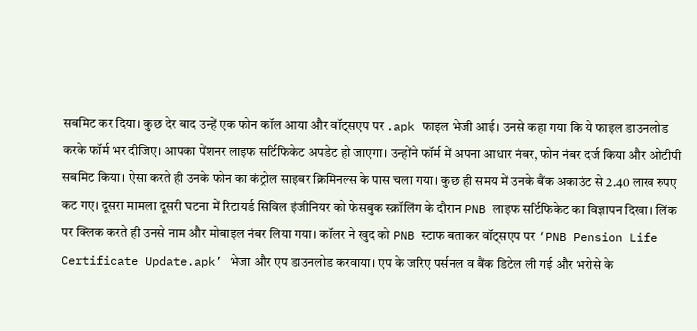सबमिट कर दिया। कुछ देर बाद उन्हें एक फोन कॉल आया और वॉट्सएप पर .apk फाइल भेजी आई। उनसे कहा गया कि ये फाइल डाउनलोड करके फॉर्म भर दीजिए। आपका पेंशनर लाइफ सर्टिफिकेट अपडेट हो जाएगा। उन्होंने फॉर्म में अपना आधार नंबर, फोन नंबर दर्ज किया और ओटीपी सबमिट किया। ऐसा करते ही उनके फोन का कंट्रोल साइबर क्रिमिनल्स के पास चला गया। कुछ ही समय में उनके बैंक अकाउंट से 2.40 लाख रुपए कट गए। दूसरा मामला दूसरी घटना में रिटायर्ड सिविल इंजीनियर को फेसबुक स्क्रॉलिंग के दौरान PNB लाइफ सर्टिफिकेट का विज्ञापन दिखा। लिंक पर क्लिक करते ही उनसे नाम और मोबाइल नंबर लिया गया। कॉलर ने खुद को PNB स्टाफ बताकर वॉट्सएप पर ‘PNB Pension Life Certificate Update.apk’ भेजा और एप डाउनलोड करवाया। एप के जरिए पर्सनल व बैंक डिटेल ली गई और भरोसे के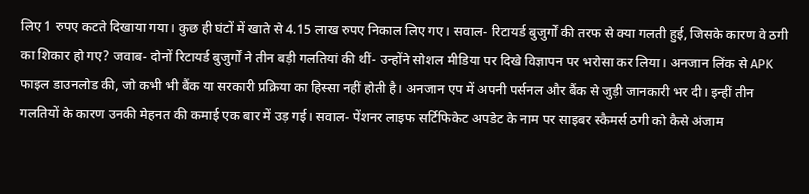लिए 1 रुपए कटते दिखाया गया। कुछ ही घंटों में खाते से 4.15 लाख रुपए निकाल लिए गए। सवाल- रिटायर्ड बुजुर्गों की तरफ से क्या गलती हुई, जिसके कारण वे ठगी का शिकार हो गए? जवाब- दोनों रिटायर्ड बुजुर्गों ने तीन बड़ी गलतियां की थीं- उन्होंने सोशल मीडिया पर दिखे विज्ञापन पर भरोसा कर लिया। अनजान लिंक से APK फाइल डाउनलोड की, जो कभी भी बैंक या सरकारी प्रक्रिया का हिस्सा नहीं होती है। अनजान एप में अपनी पर्सनल और बैंक से जुड़ी जानकारी भर दी। इन्हीं तीन गलतियों के कारण उनकी मेहनत की कमाई एक बार में उड़ गई। सवाल- पेंशनर लाइफ सर्टिफिकेट अपडेट के नाम पर साइबर स्कैमर्स ठगी को कैसे अंजाम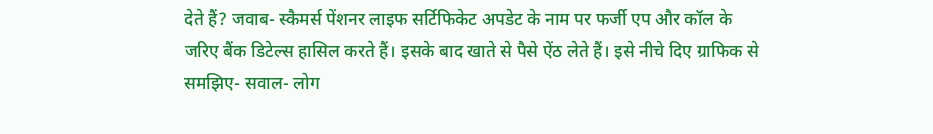देते हैं? जवाब- स्कैमर्स पेंशनर लाइफ सर्टिफिकेट अपडेट के नाम पर फर्जी एप और कॉल के जरिए बैंक डिटेल्स हासिल करते हैं। इसके बाद खाते से पैसे ऐंठ लेते हैं। इसे नीचे दिए ग्राफिक से समझिए- सवाल- लोग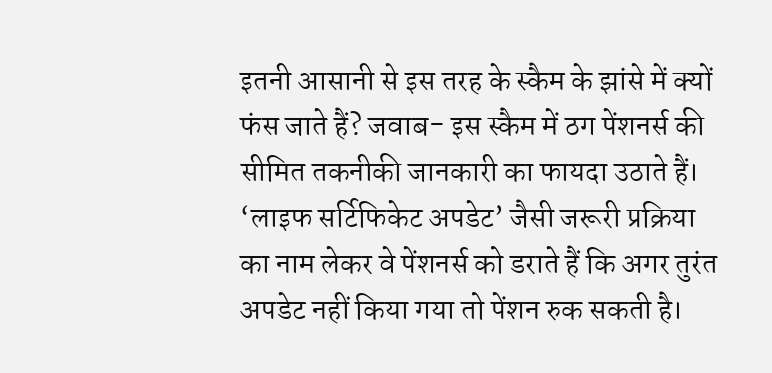इतनी आसानी से इस तरह के स्कैम के झांसे में क्यों फंस जाते हैं? जवाब- इस स्कैम में ठग पेंशनर्स की सीमित तकनीकी जानकारी का फायदा उठाते हैं। ‘लाइफ सर्टिफिकेट अपडेट’ जैसी जरूरी प्रक्रिया का नाम लेकर वे पेंशनर्स को डराते हैं कि अगर तुरंत अपडेट नहीं किया गया तो पेंशन रुक सकती है।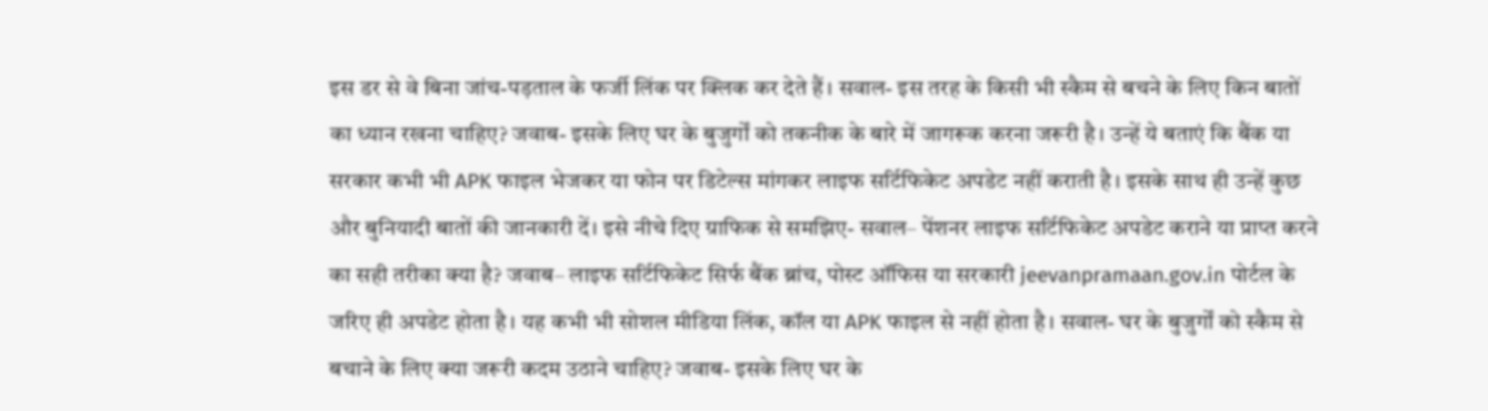इस डर से वे बिना जांच-पड़ताल के फर्जी लिंक पर क्लिक कर देते हैं। सवाल- इस तरह के किसी भी स्कैम से बचने के लिए किन बातों का ध्यान रखना चाहिए? जवाब- इसके लिए घर के बुजुर्गों को तकनीक के बारे में जागरूक करना जरूरी है। उन्हें ये बताएं कि बैंक या सरकार कभी भी APK फाइल भेजकर या फोन पर डिटेल्स मांगकर लाइफ सर्टिफिकेट अपडेट नहीं कराती है। इसके साथ ही उन्हें कुछ और बुनियादी बातों की जानकारी दें। इसे नीचे दिए ग्राफिक से समझिए- सवाल– पेंशनर लाइफ सर्टिफिकेट अपडेट कराने या प्राप्त करने का सही तरीका क्या है? जवाब– लाइफ सर्टिफिकेट सिर्फ बैंक ब्रांच, पोस्ट ऑफिस या सरकारी jeevanpramaan.gov.in पोर्टल के जरिए ही अपडेट होता है। यह कभी भी सोशल मीडिया लिंक, कॉल या APK फाइल से नहीं होता है। सवाल- घर के बुजुर्गों को स्कैम से बचाने के लिए क्या जरूरी कदम उठाने चाहिए? जवाब- इसके लिए घर के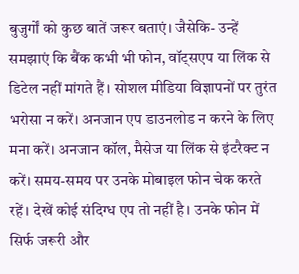बुजुर्गों को कुछ बातें जरूर बताएं। जैसेकि- उन्हें समझाएं कि बैंक कभी भी फोन, वॉट्सएप या लिंक से डिटेल नहीं मांगते हैं। सोशल मीडिया विज्ञापनों पर तुरंत भरोसा न करें। अनजान एप डाउनलोड न करने के लिए मना करें। अनजान कॉल, मैसेज या लिंक से इंटरैक्ट न करें। समय-समय पर उनके मोबाइल फोन चेक करते रहें। देखें कोई संदिग्ध एप तो नहीं है। उनके फोन में सिर्फ जरूरी और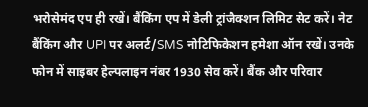भरोसेमंद एप ही रखें। बैंकिंग एप में डेली ट्रांजैक्शन लिमिट सेट करें। नेट बैंकिंग और UPI पर अलर्ट/SMS नोटिफिकेशन हमेशा ऑन रखें। उनके फोन में साइबर हेल्पलाइन नंबर 1930 सेव करें। बैंक और परिवार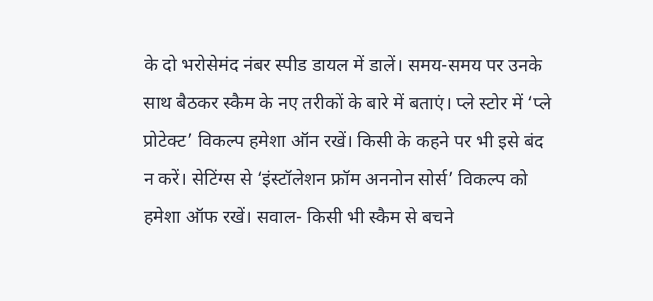के दो भरोसेमंद नंबर स्पीड डायल में डालें। समय-समय पर उनके साथ बैठकर स्कैम के नए तरीकों के बारे में बताएं। प्ले स्टोर में ‘प्ले प्रोटेक्ट’ विकल्प हमेशा ऑन रखें। किसी के कहने पर भी इसे बंद न करें। सेटिंग्स से ‘इंस्टॉलेशन फ्रॉम अननोन सोर्स’ विकल्प को हमेशा ऑफ रखें। सवाल- किसी भी स्कैम से बचने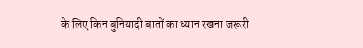के लिए किन बुनियादी बातों का ध्यान रखना जरूरी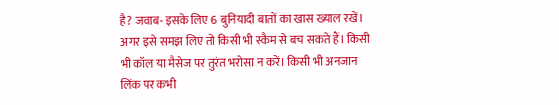है? जवाब- इसके लिए 6 बुनियादी बातों का खास ख्याल रखें। अगर इसे समझ लिए तो किसी भी स्कैम से बच सकते हैं। किसी भी कॉल या मैसेज पर तुरंत भरोसा न करें। किसी भी अनजान लिंक पर कभी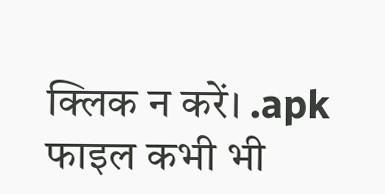क्लिक न करें। .apk फाइल कभी भी